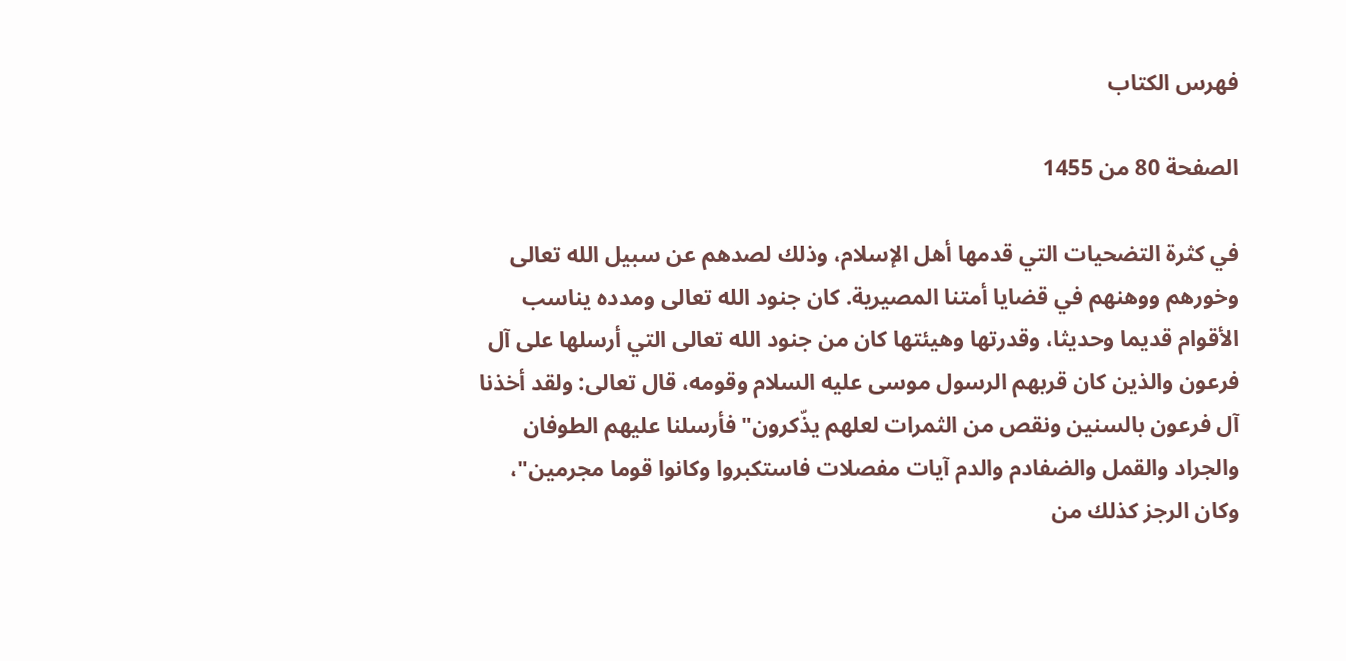فهرس الكتاب

الصفحة 80 من 1455

في كثرة التضحيات التي قدمها أهل الإسلام، وذلك لصدهم عن سبيل الله تعالى وخورهم ووهنهم في قضايا أمتنا المصيرية. كان جنود الله تعالى ومدده يناسب الأقوام قديما وحديثا، وقدرتها وهيئتها كان من جنود الله تعالى التي أرسلها على آل فرعون والذين كان قربهم الرسول موسى عليه السلام وقومه، قال تعالى: ولقد أخذنا آل فرعون بالسنين ونقص من الثمرات لعلهم يذّكرون"فأرسلنا عليهم الطوفان والجراد والقمل والضفادم والدم آيات مفصلات فاستكبروا وكانوا قوما مجرمين"، وكان الرجز كذلك من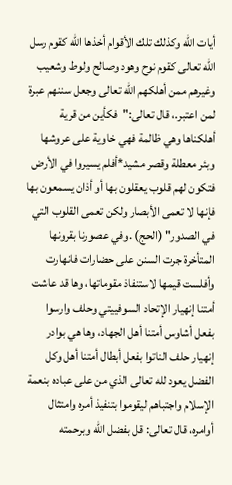أيات الله وكذلك تلك الأقوام أخذها الله كقوم رسل الله تعالى كقوم نوح وهود وصالح ولوط وشعيب وغيرهم ممن أهلكهم الله تعالى وجعل سننهم عبرة لمن اعتبر.، قال تعالى:"فكأين من قرية أهلكناها وهي ظالمة فهي خاوية على عروشها وبئر معطلة وقصر مشيد*أفلم يسيروا في الأرض فتكون لهم قلوب يعقلون بها أو أذان يسمعون بها فإنها لا تعمى الأبصار ولكن تعمى القلوب التي في الصدور" (الحج) .وفي عصورنا بقرونها المتأخرة جرت السنن على حضارات فانهارت وأفلست قيمها لاستنفاذ مقوماتها، وها قد عاشت أمتنا إنهيار الإتحاد السوفييتي وحلف وارسوا بفعل أشاوس أمتنا أهل الجهاد، وها هي بوادر إنهيار حلف الناتوا بفعل أبطال أمتنا أهل وكل الفضل يعود لله تعالى الذي من على عباده بنعمة الإسلام واجتباهم ليقوموا بتنفيذ أمره وامتثال أوامره، قال تعالى: قل بفضل الله وبرحمته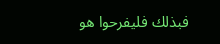فبذلك فليفرحوا هو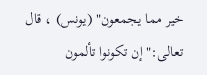خير مما يجمعون" (يونس) ، قال تعالى:"إن تكونوا تألمون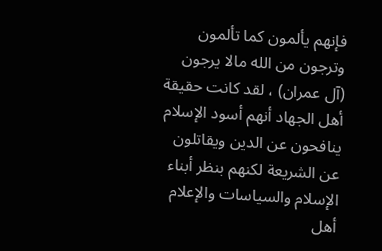فإنهم يألمون كما تألمون وترجون من الله مالا يرجون (آل عمران) ، لقد كانت حقيقة أهل الجهاد أنهم أسود الإسلام ينافحون عن الدين ويقاتلون عن الشريعة لكنهم بنظر أبناء الإسلام والسياسات والإعلام أهل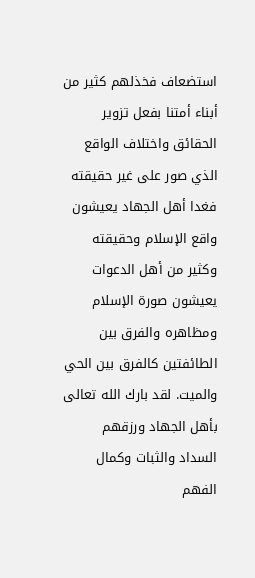استضعاف فخذلهم كثير من أبناء أمتنا بفعل تزوير الحقائق واختلاف الواقع الذي صور على غير حقيقته فغدا أهل الجهاد يعيشون واقع الإسلام وحقيقته وكثير من أهل الدعوات يعيشون صورة الإسلام ومظاهره والفرق بين الطائفتين كالفرق بين الحي والميت. لقد بارك الله تعالى بأهل الجهاد ورزقهم السداد والثبات وكمال الفهم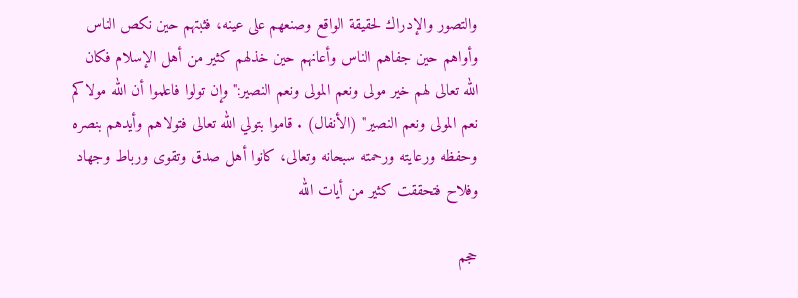والتصور والإدراك لحقيقة الواقع وصنعهم على عينه، فثبتهم حين نكص الناس وأواهم حين جفاهم الناس وأعانهم حين خذلهم كثير من أهل الإسلام فكان الله تعالى لهم خير مولى ونعم المولى ونعم النصير:"وإن تولوا فاعلموا أن الله مولاكم نعم المولى ونعم النصير" (الأنفال) . قاموا بتولي الله تعالى فتولاهم وأيدهم بنصره وحفظه ورعايته ورحمته سبحانه وتعالى، كانوا أهل صدق وتقوى ورباط وجهاد وفلاح فتحققت كثير من أيات الله

حجم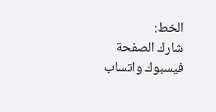الخط:
شارك الصفحة
فيسبوك واتساب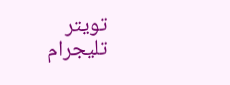تويتر تليجرام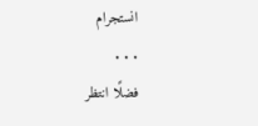انستجرام
. . .
فضلًا انتظر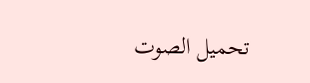تحميل الصوت